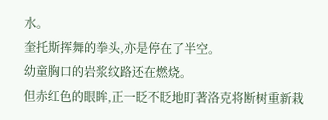水。
奎托斯挥舞的拳头,亦是停在了半空。
幼童胸口的岩浆纹路还在燃烧。
但赤红色的眼眸,正一眨不眨地盯著洛克将断树重新栽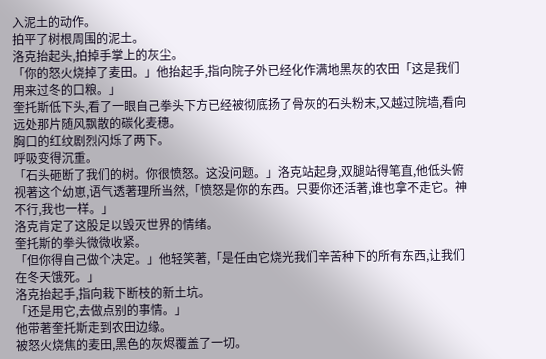入泥土的动作。
拍平了树根周围的泥土。
洛克抬起头,拍掉手掌上的灰尘。
「你的怒火烧掉了麦田。」他抬起手,指向院子外已经化作满地黑灰的农田「这是我们用来过冬的口粮。」
奎托斯低下头,看了一眼自己拳头下方已经被彻底扬了骨灰的石头粉末,又越过院墙,看向远处那片随风飘散的碳化麦穗。
胸口的红纹剧烈闪烁了两下。
呼吸变得沉重。
「石头砸断了我们的树。你很愤怒。这没问题。」洛克站起身,双腿站得笔直,他低头俯视著这个幼崽,语气透著理所当然,「愤怒是你的东西。只要你还活著,谁也拿不走它。神不行,我也一样。」
洛克肯定了这股足以毁灭世界的情绪。
奎托斯的拳头微微收紧。
「但你得自己做个决定。」他轻笑著,「是任由它烧光我们辛苦种下的所有东西,让我们在冬天饿死。」
洛克抬起手,指向栽下断枝的新土坑。
「还是用它,去做点别的事情。」
他带著奎托斯走到农田边缘。
被怒火烧焦的麦田,黑色的灰烬覆盖了一切。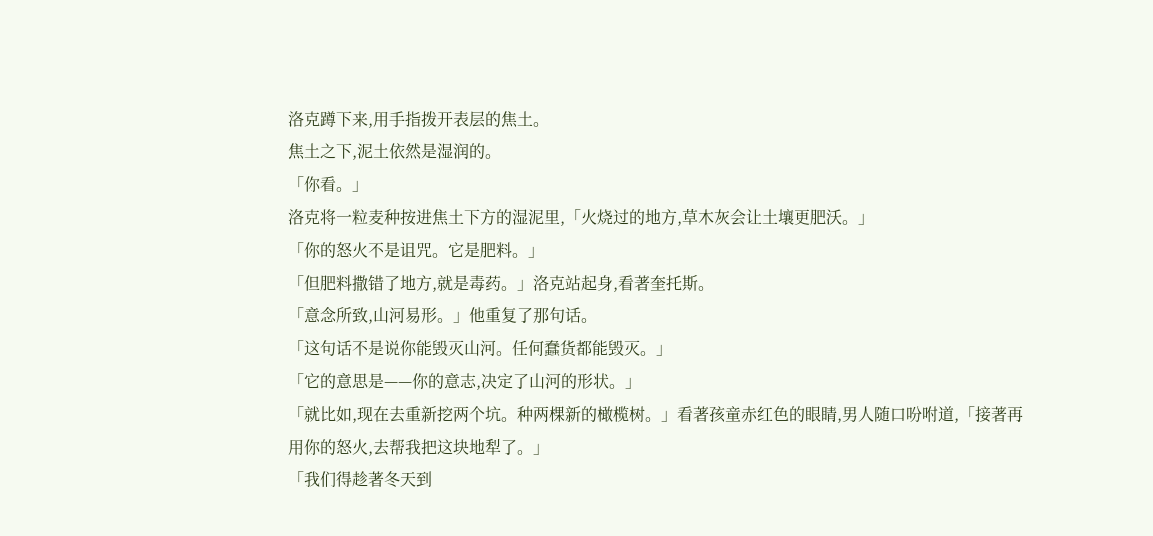洛克蹲下来,用手指拨开表层的焦土。
焦土之下,泥土依然是湿润的。
「你看。」
洛克将一粒麦种按进焦土下方的湿泥里,「火烧过的地方,草木灰会让土壤更肥沃。」
「你的怒火不是诅咒。它是肥料。」
「但肥料撒错了地方,就是毒药。」洛克站起身,看著奎托斯。
「意念所致,山河易形。」他重复了那句话。
「这句话不是说你能毁灭山河。任何蠢货都能毁灭。」
「它的意思是——你的意志,决定了山河的形状。」
「就比如,现在去重新挖两个坑。种两棵新的橄榄树。」看著孩童赤红色的眼睛,男人随口吩咐道,「接著再用你的怒火,去帮我把这块地犁了。」
「我们得趁著冬天到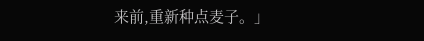来前,重新种点麦子。」